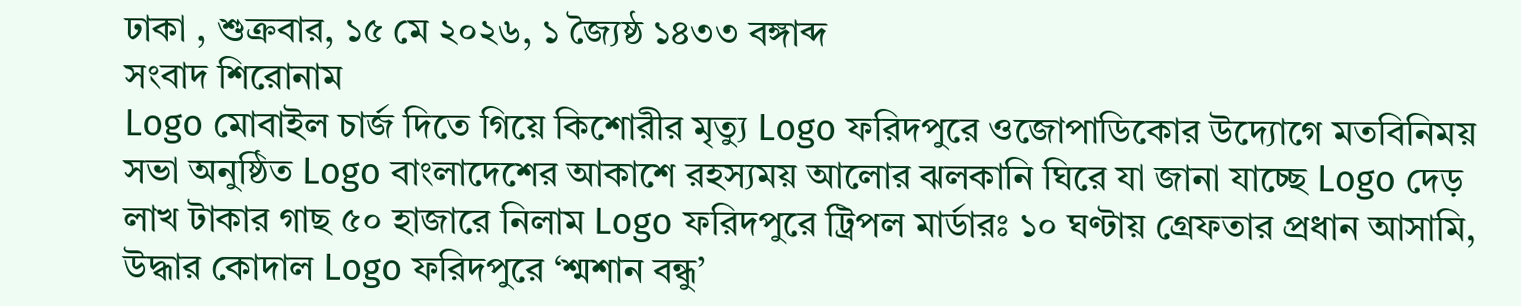ঢাকা , শুক্রবার, ১৫ মে ২০২৬, ১ জ্যৈষ্ঠ ১৪৩৩ বঙ্গাব্দ
সংবাদ শিরোনাম
Logo মোবাইল চার্জ দিতে গিয়ে কিশোরীর মৃত্যু Logo ফরিদপুরে ওজোপাডিকোর উদ্যোগে মতবিনিময় সভা অনুষ্ঠিত Logo বাংলাদেশের আকাশে রহস্যময় আলোর ঝলকানি ঘিরে যা জানা যাচ্ছে Logo দেড় লাখ টাকার গাছ ৫০ হাজারে নিলাম Logo ফরিদপুরে ট্রিপল মার্ডারঃ ১০ ঘণ্টায় গ্রেফতার প্রধান আসামি, উদ্ধার কোদাল Logo ফরিদপুরে ‘শ্মশান বন্ধু’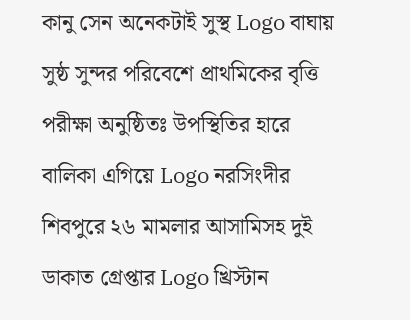কানু সেন অনেকটাই সুস্থ Logo বাঘায় সুষ্ঠ সুন্দর পরিবেশে প্রাথমিকের বৃত্তি পরীক্ষা অনুষ্ঠিতঃ উপস্থিতির হারে বালিকা এগিয়ে Logo নরসিংদীর শিবপুরে ২৬ মামলার আসামিসহ দুই ডাকাত গ্রেপ্তার Logo খ্রিস্টান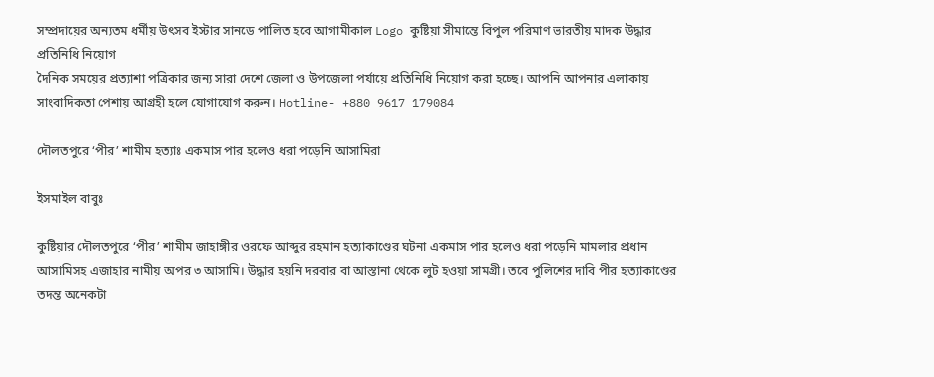সম্প্রদায়ের অন্যতম ধর্মীয় উৎসব ইস্টার সানডে পালিত হবে আগামীকাল Logo কুষ্টিয়া সীমান্তে বিপুল পরিমাণ ভারতীয় মাদক উদ্ধার
প্রতিনিধি নিয়োগ
দৈনিক সময়ের প্রত্যাশা পত্রিকার জন্য সারা দেশে জেলা ও উপজেলা পর্যায়ে প্রতিনিধি নিয়োগ করা হচ্ছে। আপনি আপনার এলাকায় সাংবাদিকতা পেশায় আগ্রহী হলে যোগাযোগ করুন। Hotline- +880 9617 179084

দৌলতপুরে ‘পীর’ শামীম হত্যাঃ একমাস পার হলেও ধরা পড়েনি আসামিরা

ইসমাইল বাবুঃ

কুষ্টিয়ার দৌলতপুরে ‘পীর’ শামীম জাহাঙ্গীর ওরফে আব্দুর রহমান হত্যাকাণ্ডের ঘটনা একমাস পার হলেও ধরা পড়েনি মামলার প্রধান আসামিসহ এজাহার নামীয় অপর ৩ আসামি। উদ্ধার হয়নি দরবার বা আস্তানা থেকে লুট হওয়া সামগ্রী। তবে পুলিশের দাবি পীর হত্যাকাণ্ডের তদন্ত অনেকটা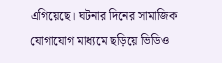এগিয়েছে। ঘটনার দিনের সামাজিক যোগাযোগ মাধ্যমে ছড়িয়ে ভিডিও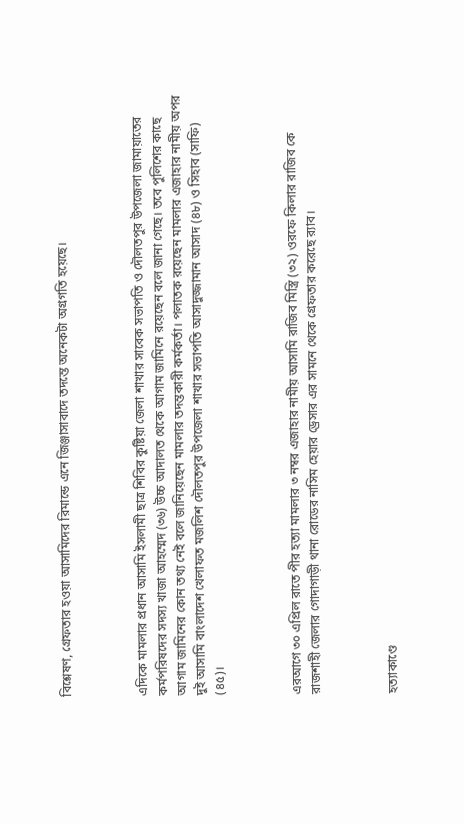বিশ্লেষণ, গ্রেফতার হওয়া আসামিদের রিমান্ডে এনে জিঞ্জাসাবাদে তদন্তে অনেকটা অগ্রগতি হয়েছে।



এদিকে মামলার প্রধান আসামি ইসলামী ছাত্র শিবির কুষ্টিয়া জেলা শাখার সাবেক সভাপতি ও দৌলতপুর উপজেলা জামায়াতের কর্মপরিষদের সদস্য খাজা আহম্মেদ (৩৬) উচ্চ আদালত থেকে আগাম জামিনে রয়েছেন বলে জানা গেছে। তবে পুলিশের কাছে আগাম জামিনের কোন তথ্য নেই বলে জানিয়েছেন মামলার তদন্তকারী কর্মকর্তা। পলাতক রয়েছেন মামলার এজাহার নামীয় অপর দুই আসামি বাংলাদেশ খেলাফত মজলিশ দৌলতপুর উপজেলা শাখার সভাপতি আসাদুজ্জামান আসাদ (৪৮) ও সিহাব (সাফি) (৪৫)।



এরআগে ৩০ এপ্রিল রাতে পীর হত্যা মামলার ৩ নম্বর এজাহার নামীয় আসামি রাজিব মিস্ত্রি (৩২) ওরফে কিলার রাজিব কে রাজশাহী জেলার গোদাগাড়ী থানা রোডের নাসিম হেয়ার ড্রেসার এর সামনে থেকে গ্রেফতার করেছে র‌্যাব।



হত্যাকাণ্ডে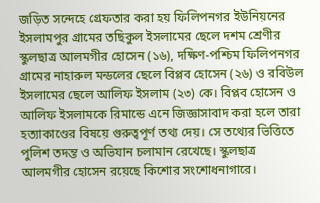জড়িত সন্দেহে গ্রেফতার করা হয় ফিলিপনগর ইউনিয়নের ইসলামপুর গ্রামের তছিকুল ইসলামের ছেলে দশম শ্রেণীর স্কুলছাত্র আলমগীর হোসেন (১৬), দক্ষিণ-পশ্চিম ফিলিপনগর গ্রামের নাহারুল মন্ডলের ছেলে বিপ্লব হোসেন (২৬) ও রবিউল ইসলামের ছেলে আলিফ ইসলাম (২৩) কে। বিপ্লব হোসেন ও আলিফ ইসলামকে রিমান্ডে এনে জিজ্ঞাসাবাদ করা হলে তারা হত্যাকাণ্ডের বিষয়ে গুরুত্বপূর্ণ তথ্য দেয়। সে তথ্যের ভিত্তিতে পুলিশ তদন্ত ও অভিযান চলামান রেখেছে। স্কুলছাত্র আলমগীর হোসেন রয়েছে কিশোর সংশোধনাগারে।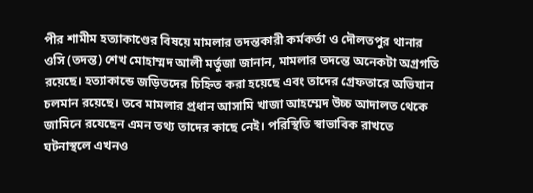পীর শামীম হত্যাকাণ্ডের বিষয়ে মামলার তদন্তকারী কর্মকর্তা ও দৌলতপুর থানার ওসি (তদন্ত) শেখ মোহাম্মদ আলী মর্তুজা জানান, মামলার তদন্তে অনেকটা অগ্রগতি রয়েছে। হত্যাকান্ডে জড়িতদের চিহ্নিত করা হয়েছে এবং তাদের গ্রেফতারে অভিযান চলমান রয়েছে। তবে মামলার প্রধান আসামি খাজা আহম্মেদ উচ্চ আদালত থেকে জামিনে রযেছেন এমন তথ্য তাদের কাছে নেই। পরিস্থিতি স্বাভাবিক রাখতে ঘটনাস্থলে এখনও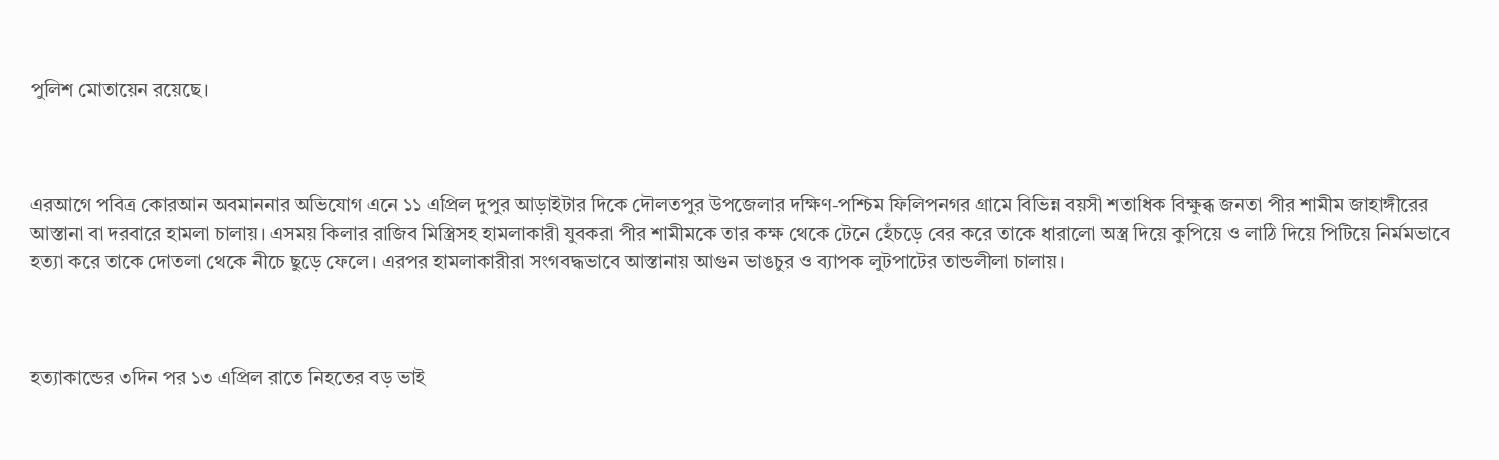পুলিশ মোতায়েন রয়েছে।



এরআগে পবিত্র কোরআন অবমাননার অভিযোগ এনে ১১ এপ্রিল দুপুর আড়াইটার দিকে দৌলতপুর উপজেলার দক্ষিণ-পশ্চিম ফিলিপনগর গ্রামে বিভিন্ন বয়সী শতাধিক বিক্ষুব্ধ জনতা পীর শামীম জাহাঙ্গীরের আস্তানা বা দরবারে হামলা চালায়। এসময় কিলার রাজিব মিস্ত্রিসহ হামলাকারী যুবকরা পীর শামীমকে তার কক্ষ থেকে টেনে হেঁচড়ে বের করে তাকে ধারালো অস্ত্র দিয়ে কুপিয়ে ও লাঠি দিয়ে পিটিয়ে নির্মমভাবে হত্যা করে তাকে দোতলা থেকে নীচে ছুড়ে ফেলে। এরপর হামলাকারীরা সংগবদ্ধভাবে আস্তানায় আগুন ভাঙচুর ও ব্যাপক লুটপাটের তান্ডলীলা চালায়।



হত্যাকান্ডের ৩দিন পর ১৩ এপ্রিল রাতে নিহতের বড় ভাই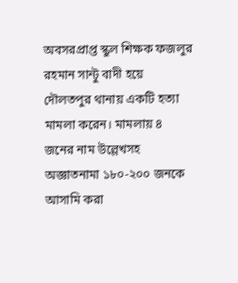অবসরপ্রাপ্ত স্কুল শিক্ষক ফজলুর রহমান সান্টু বাদী হয়ে দৌলতপুর থানায় একটি হত্যা মামলা করেন। মামলায় ৪ জনের নাম উল্লেখসহ অজ্ঞাতনামা ১৮০-২০০ জনকে আসামি করা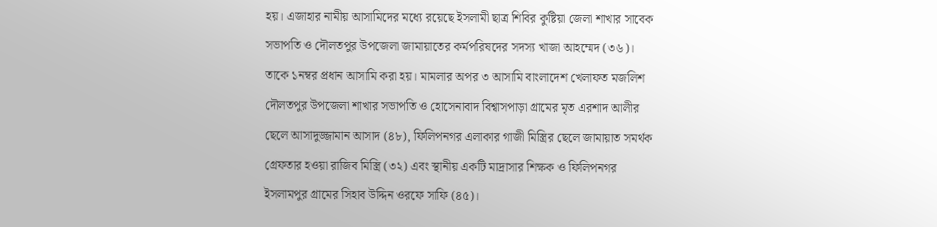হয়। এজাহার নামীয় আসামিদের মধ্যে রয়েছে ইসলামী ছাত্র শিবির কুষ্টিয়া জেলা শাখার সাবেক সভাপতি ও দৌলতপুর উপজেলা জামায়াতের কর্মপরিষদের সদস্য খাজা আহম্মেদ (৩৬)। তাকে ১নম্বর প্রধান আসামি করা হয়। মামলার অপর ৩ আসামি বাংলাদেশ খেলাফত মজলিশ দৌলতপুর উপজেলা শাখার সভাপতি ও হোসেনাবাদ বিশ্বাসপাড়া গ্রামের মৃত এরশাদ আলীর ছেলে আসাদুজ্জামান আসাদ (৪৮), ফিলিপনগর এলাকার গাজী মিস্ত্রির ছেলে জামায়াত সমর্থক গ্রেফতার হওয়া রাজিব মিস্ত্রি (৩২) এবং স্থানীয় একটি মাদ্রাসার শিক্ষক ও ফিলিপনগর ইসলামপুর গ্রামের সিহাব উদ্দিন ওরফে সাফি (৪৫)।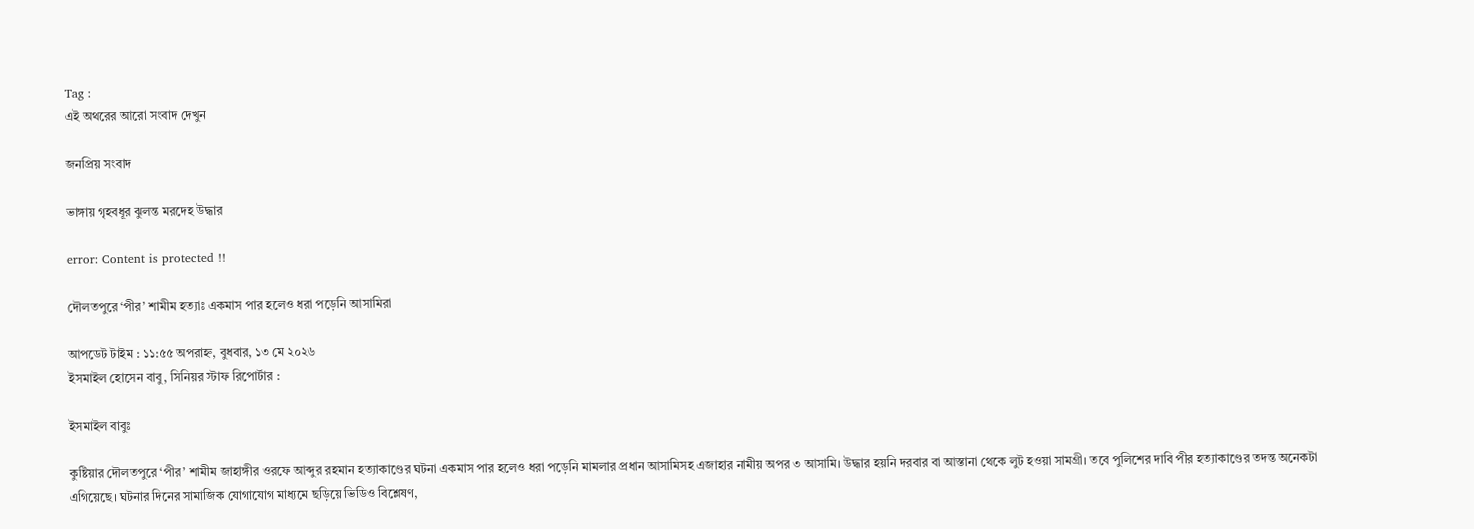Tag :
এই অথরের আরো সংবাদ দেখুন

জনপ্রিয় সংবাদ

ভাঙ্গায় গৃহবধূর ঝুলন্ত মরদেহ উদ্ধার

error: Content is protected !!

দৌলতপুরে ‘পীর’ শামীম হত্যাঃ একমাস পার হলেও ধরা পড়েনি আসামিরা

আপডেট টাইম : ১১:৫৫ অপরাহ্ন, বুধবার, ১৩ মে ২০২৬
ইসমাইল হোসেন বাবু, সিনিয়র স্টাফ রিপোর্টার :

ইসমাইল বাবুঃ

কুষ্টিয়ার দৌলতপুরে ‘পীর’ শামীম জাহাঙ্গীর ওরফে আব্দুর রহমান হত্যাকাণ্ডের ঘটনা একমাস পার হলেও ধরা পড়েনি মামলার প্রধান আসামিসহ এজাহার নামীয় অপর ৩ আসামি। উদ্ধার হয়নি দরবার বা আস্তানা থেকে লুট হওয়া সামগ্রী। তবে পুলিশের দাবি পীর হত্যাকাণ্ডের তদন্ত অনেকটা এগিয়েছে। ঘটনার দিনের সামাজিক যোগাযোগ মাধ্যমে ছড়িয়ে ভিডিও বিশ্লেষণ,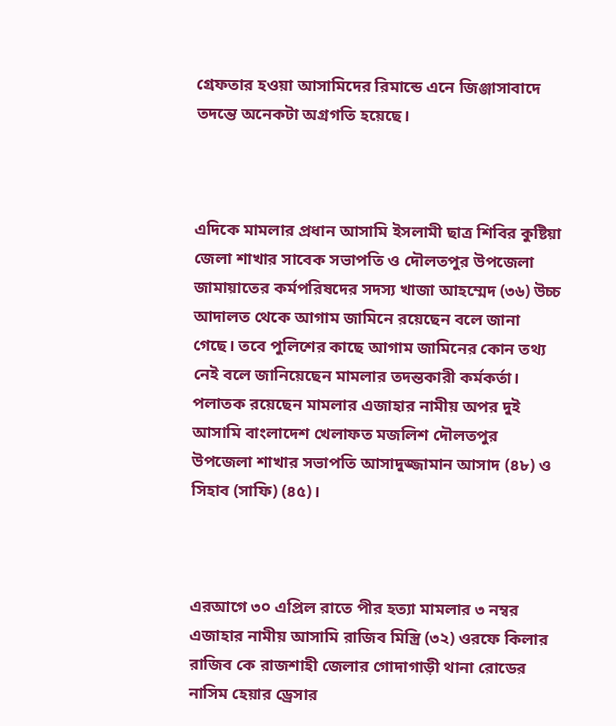গ্রেফতার হওয়া আসামিদের রিমান্ডে এনে জিঞ্জাসাবাদে তদন্তে অনেকটা অগ্রগতি হয়েছে।



এদিকে মামলার প্রধান আসামি ইসলামী ছাত্র শিবির কুষ্টিয়া জেলা শাখার সাবেক সভাপতি ও দৌলতপুর উপজেলা জামায়াতের কর্মপরিষদের সদস্য খাজা আহম্মেদ (৩৬) উচ্চ আদালত থেকে আগাম জামিনে রয়েছেন বলে জানা গেছে। তবে পুলিশের কাছে আগাম জামিনের কোন তথ্য নেই বলে জানিয়েছেন মামলার তদন্তকারী কর্মকর্তা। পলাতক রয়েছেন মামলার এজাহার নামীয় অপর দুই আসামি বাংলাদেশ খেলাফত মজলিশ দৌলতপুর উপজেলা শাখার সভাপতি আসাদুজ্জামান আসাদ (৪৮) ও সিহাব (সাফি) (৪৫)।



এরআগে ৩০ এপ্রিল রাতে পীর হত্যা মামলার ৩ নম্বর এজাহার নামীয় আসামি রাজিব মিস্ত্রি (৩২) ওরফে কিলার রাজিব কে রাজশাহী জেলার গোদাগাড়ী থানা রোডের নাসিম হেয়ার ড্রেসার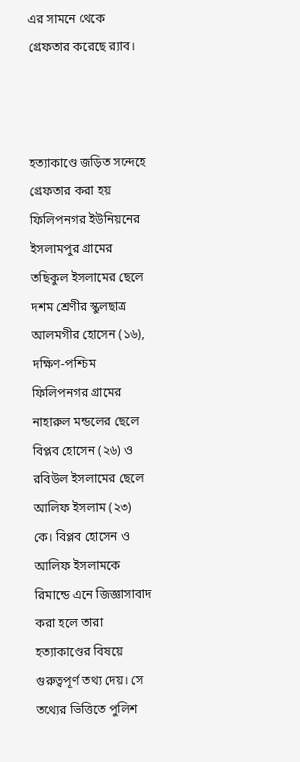এর সামনে থেকে গ্রেফতার করেছে র‌্যাব।



হত্যাকাণ্ডে জড়িত সন্দেহে গ্রেফতার করা হয় ফিলিপনগর ইউনিয়নের ইসলামপুর গ্রামের তছিকুল ইসলামের ছেলে দশম শ্রেণীর স্কুলছাত্র আলমগীর হোসেন (১৬), দক্ষিণ-পশ্চিম ফিলিপনগর গ্রামের নাহারুল মন্ডলের ছেলে বিপ্লব হোসেন (২৬) ও রবিউল ইসলামের ছেলে আলিফ ইসলাম (২৩) কে। বিপ্লব হোসেন ও আলিফ ইসলামকে রিমান্ডে এনে জিজ্ঞাসাবাদ করা হলে তারা হত্যাকাণ্ডের বিষয়ে গুরুত্বপূর্ণ তথ্য দেয়। সে তথ্যের ভিত্তিতে পুলিশ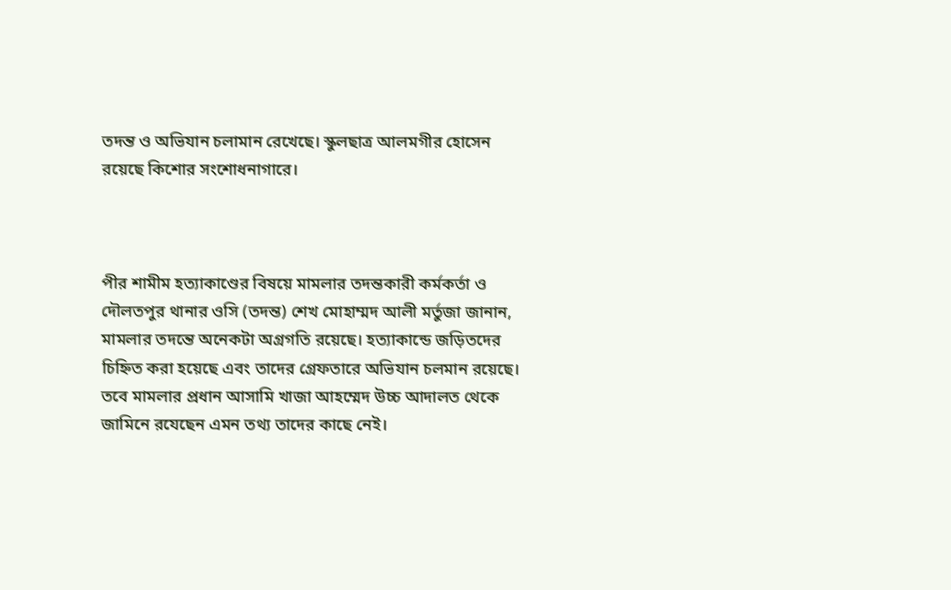তদন্ত ও অভিযান চলামান রেখেছে। স্কুলছাত্র আলমগীর হোসেন রয়েছে কিশোর সংশোধনাগারে।



পীর শামীম হত্যাকাণ্ডের বিষয়ে মামলার তদন্তকারী কর্মকর্তা ও দৌলতপুর থানার ওসি (তদন্ত) শেখ মোহাম্মদ আলী মর্তুজা জানান, মামলার তদন্তে অনেকটা অগ্রগতি রয়েছে। হত্যাকান্ডে জড়িতদের চিহ্নিত করা হয়েছে এবং তাদের গ্রেফতারে অভিযান চলমান রয়েছে। তবে মামলার প্রধান আসামি খাজা আহম্মেদ উচ্চ আদালত থেকে জামিনে রযেছেন এমন তথ্য তাদের কাছে নেই।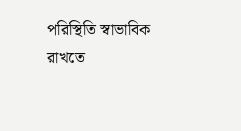পরিস্থিতি স্বাভাবিক রাখতে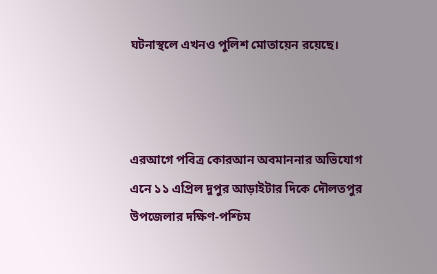ঘটনাস্থলে এখনও পুলিশ মোতায়েন রয়েছে।



এরআগে পবিত্র কোরআন অবমাননার অভিযোগ এনে ১১ এপ্রিল দুপুর আড়াইটার দিকে দৌলতপুর উপজেলার দক্ষিণ-পশ্চিম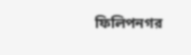ফিলিপনগর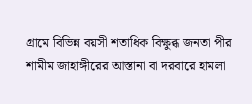গ্রামে বিভিন্ন বয়সী শতাধিক বিক্ষুব্ধ জনতা পীর শামীম জাহাঙ্গীরের আস্তানা বা দরবারে হামলা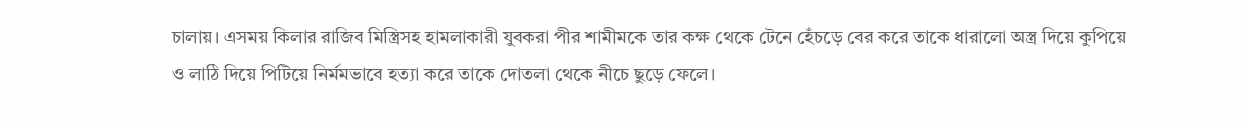চালায়। এসময় কিলার রাজিব মিস্ত্রিসহ হামলাকারী যুবকরা পীর শামীমকে তার কক্ষ থেকে টেনে হেঁচড়ে বের করে তাকে ধারালো অস্ত্র দিয়ে কুপিয়ে ও লাঠি দিয়ে পিটিয়ে নির্মমভাবে হত্যা করে তাকে দোতলা থেকে নীচে ছুড়ে ফেলে।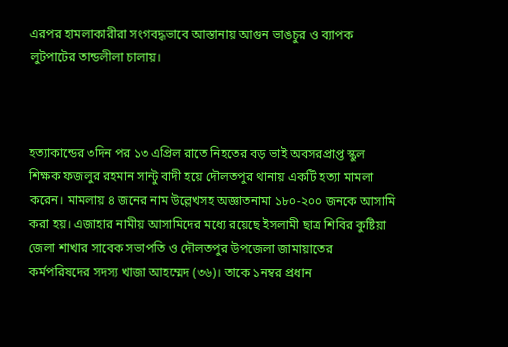এরপর হামলাকারীরা সংগবদ্ধভাবে আস্তানায় আগুন ভাঙচুর ও ব্যাপক লুটপাটের তান্ডলীলা চালায়।



হত্যাকান্ডের ৩দিন পর ১৩ এপ্রিল রাতে নিহতের বড় ভাই অবসরপ্রাপ্ত স্কুল শিক্ষক ফজলুর রহমান সান্টু বাদী হয়ে দৌলতপুর থানায় একটি হত্যা মামলা করেন। মামলায় ৪ জনের নাম উল্লেখসহ অজ্ঞাতনামা ১৮০-২০০ জনকে আসামি করা হয়। এজাহার নামীয় আসামিদের মধ্যে রয়েছে ইসলামী ছাত্র শিবির কুষ্টিয়া জেলা শাখার সাবেক সভাপতি ও দৌলতপুর উপজেলা জামায়াতের কর্মপরিষদের সদস্য খাজা আহম্মেদ (৩৬)। তাকে ১নম্বর প্রধান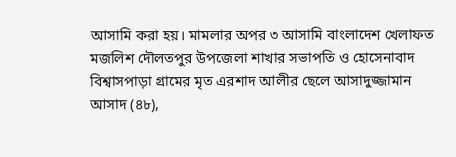আসামি করা হয়। মামলার অপর ৩ আসামি বাংলাদেশ খেলাফত মজলিশ দৌলতপুর উপজেলা শাখার সভাপতি ও হোসেনাবাদ বিশ্বাসপাড়া গ্রামের মৃত এরশাদ আলীর ছেলে আসাদুজ্জামান আসাদ (৪৮),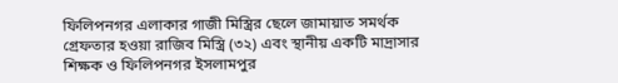ফিলিপনগর এলাকার গাজী মিস্ত্রির ছেলে জামায়াত সমর্থক গ্রেফতার হওয়া রাজিব মিস্ত্রি (৩২) এবং স্থানীয় একটি মাদ্রাসার শিক্ষক ও ফিলিপনগর ইসলামপুর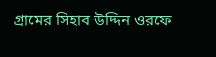গ্রামের সিহাব উদ্দিন ওরফে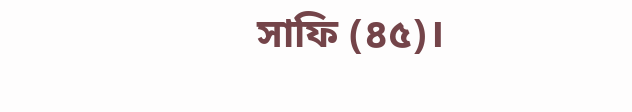সাফি (৪৫)।